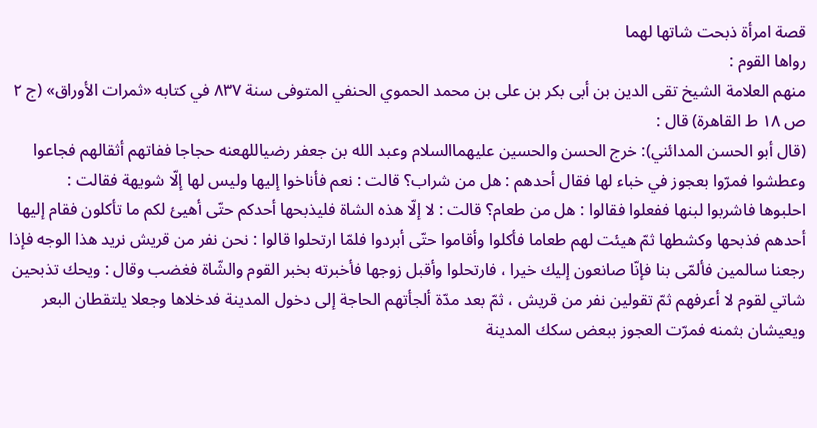قصة امرأة ذبحت شاتها لهما
رواها القوم :
منهم العلامة الشيخ تقى الدين بن أبى بكر بن على بن محمد الحموي الحنفي المتوفى سنة ٨٣٧ في كتابه «ثمرات الأوراق» (ج ٢ ص ١٨ ط القاهرة) قال :
(قال أبو الحسن المدائني): خرج الحسن والحسين عليهماالسلام وعبد الله بن جعفر رضياللهعنه حجاجا ففاتهم أثقالهم فجاعوا وعطشوا فمرّوا بعجوز في خباء لها فقال أحدهم : هل من شراب؟ قالت : نعم فأناخوا إليها وليس لها إلّا شويهة فقالت :
احلبوها فاشربوا لبنها ففعلوا فقالوا : هل من طعام؟ قالت : لا إلّا هذه الشاة فليذبحها أحدكم حتّى أهيئ لكم ما تأكلون فقام إليها أحدهم فذبحها وكشطها ثمّ هيئت لهم طعاما فأكلوا وأقاموا حتّى أبردوا فلمّا ارتحلوا قالوا : نحن نفر من قريش نريد هذا الوجه فإذا رجعنا سالمين فألمّى بنا فإنّا صانعون إليك خيرا ، فارتحلوا وأقبل زوجها فأخبرته بخبر القوم والشّاة فغضب وقال : ويحك تذبحين شاتي لقوم لا أعرفهم ثمّ تقولين نفر من قريش ، ثمّ بعد مدّة ألجأتهم الحاجة إلى دخول المدينة فدخلاها وجعلا يلتقطان البعر ويعيشان بثمنه فمرّت العجوز ببعض سكك المدينة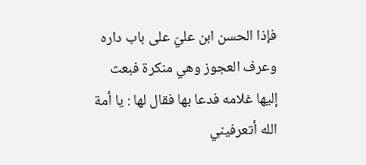فإذا الحسن ابن عليّ على باب داره وعرف العجوز وهي منكرة فبعث إليها غلامه فدعا بها فقال لها : يا أمة الله أتعرفيني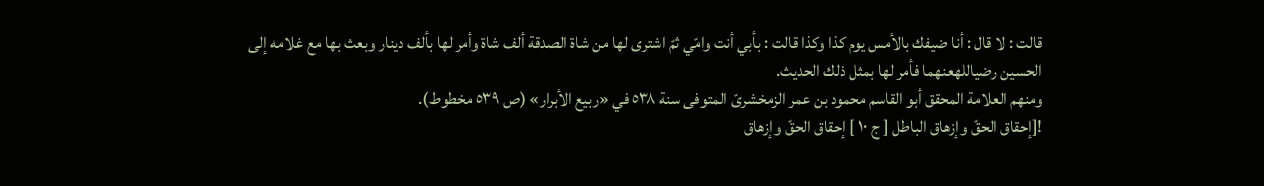قالت : لا قال : أنا ضيفك بالأمس يوم كذا وكذا قالت : بأبي أنت وامّي ثمّ اشترى لها من شاة الصدقة ألف شاة وأمر لها بألف دينار وبعث بها مع غلامه إلى الحسين رضياللهعنهما فأمر لها بمثل ذلك الحديث.
ومنهم العلامة المحقق أبو القاسم محمود بن عمر الزمخشرىّ المتوفى سنة ٥٣٨ في «ربيع الأبرار» (ص ٥٣٩ مخطوط).
![إحقاق الحقّ وإزهاق الباطل [ ج ١٠ ] إحقاق الحقّ وإزهاق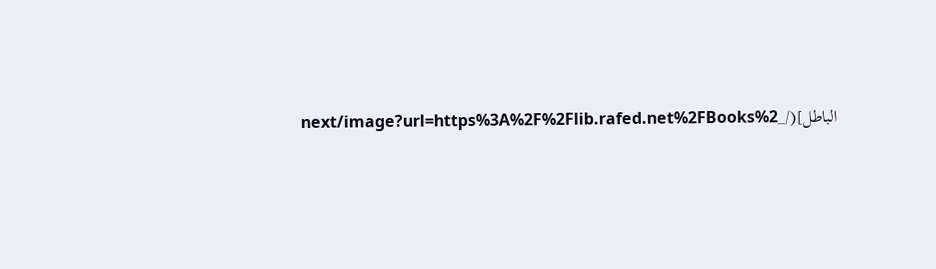الباطل](/_next/image?url=https%3A%2F%2Flib.rafed.net%2FBooks%2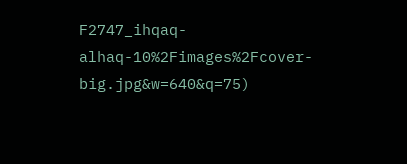F2747_ihqaq-alhaq-10%2Fimages%2Fcover-big.jpg&w=640&q=75)